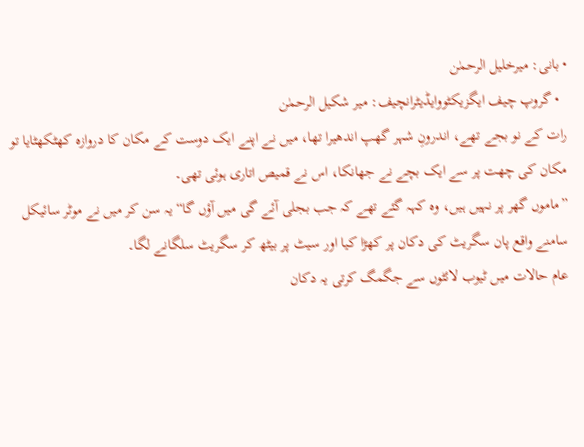• بانی: میرخلیل الرحمٰن
  • گروپ چیف ایگزیکٹووایڈیٹرانچیف: میر شکیل الرحمٰن
رات کے نو بجے تھے، اندرونِ شہر گھپ اندھیرا تھا، میں نے اپنے ایک دوست کے مکان کا دروازہ کھٹکھٹایا تو مکان کی چھت پر سے ایک بچے نے جھانکا، اس نے قمیص اتاری ہوئی تھی۔
”ماموں گھر پر نہیں ہیں، وہ کہہ گئے تھے کہ جب بجلی آئے گی میں آؤں گا“ یہ سن کر میں نے موٹر سائیکل سامنے واقع پان سگریٹ کی دکان پر کھڑا کیا اور سیٹ پر بیٹھ کر سگریٹ سلگانے لگا۔
عام حالات میں ٹیوب لائٹوں سے جگمگ کرتی یہ دکان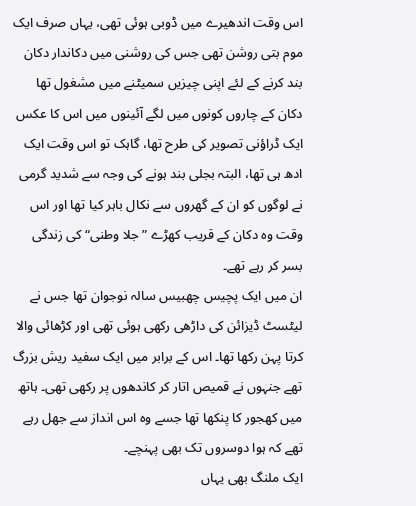اس وقت اندھیرے میں ڈوبی ہوئی تھی، یہاں صرف ایک موم بتی روشن تھی جس کی روشنی میں دکاندار دکان بند کرنے کے لئے اپنی چیزیں سمیٹنے میں مشغول تھا دکان کے چاروں کونوں میں لگے آئینوں میں اس کا عکس ایک ڈراؤنی تصویر کی طرح تھا، گاہک تو اس وقت ایک ادھ ہی تھا، البتہ بجلی بند ہونے کی وجہ سے شدید گرمی نے لوگوں کو ان کے گھروں سے نکال باہر کیا تھا اور اس وقت وہ دکان کے قریب کھڑے ”جلا وطنی“ کی زندگی بسر کر رہے تھے۔
ان میں ایک پچیس چھبیس سالہ نوجوان تھا جس نے لیٹسٹ ڈیزائن کی داڑھی رکھی ہوئی تھی اور کڑھائی والا کرتا پہن رکھا تھا۔ اس کے برابر میں ایک سفید ریش بزرگ تھے جنہوں نے قمیص اتار کر کاندھوں پر رکھی تھی۔ ہاتھ میں کھجور کا پنکھا تھا جسے وہ اس انداز سے جھل رہے تھے کہ ہوا دوسروں تک بھی پہنچے۔
ایک ملنگ بھی یہاں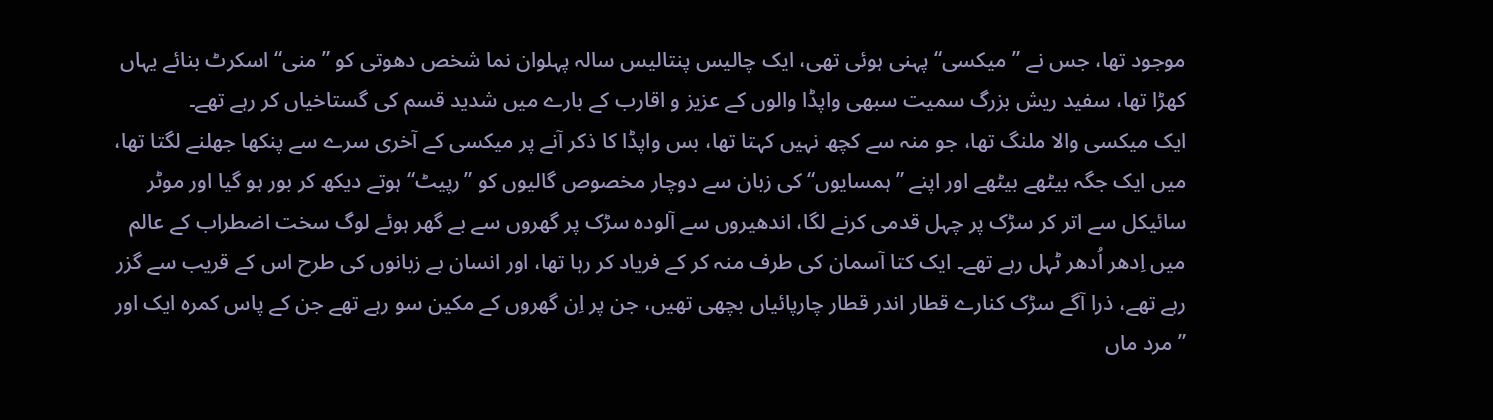موجود تھا، جس نے ”میکسی“ پہنی ہوئی تھی، ایک چالیس پنتالیس سالہ پہلوان نما شخص دھوتی کو ”منی“ اسکرٹ بنائے یہاں کھڑا تھا، سفید ریش بزرگ سمیت سبھی واپڈا والوں کے عزیز و اقارب کے بارے میں شدید قسم کی گستاخیاں کر رہے تھے۔
ایک میکسی والا ملنگ تھا، جو منہ سے کچھ نہیں کہتا تھا، بس واپڈا کا ذکر آنے پر میکسی کے آخری سرے سے پنکھا جھلنے لگتا تھا، میں ایک جگہ بیٹھے بیٹھے اور اپنے ”ہمسایوں“ کی زبان سے دوچار مخصوص گالیوں کو ”رپیٹ“ ہوتے دیکھ کر بور ہو گیا اور موٹر سائیکل سے اتر کر سڑک پر چہل قدمی کرنے لگا، اندھیروں سے آلودہ سڑک پر گھروں سے بے گھر ہوئے لوگ سخت اضطراب کے عالم میں اِدھر اُدھر ٹہل رہے تھے۔ ایک کتا آسمان کی طرف منہ کر کے فریاد کر رہا تھا، اور انسان بے زبانوں کی طرح اس کے قریب سے گزر رہے تھے، ذرا آگے سڑک کنارے قطار اندر قطار چارپائیاں بچھی تھیں، جن پر اِن گھروں کے مکین سو رہے تھے جن کے پاس کمرہ ایک اور ”مرد ماں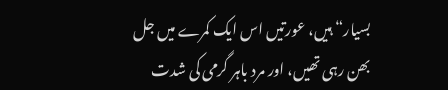بسیار“ ہیں، عورتیں اس ایک کمرے میں جل بھن رہی تھیں، اور مرد باہر گرمی کی شدت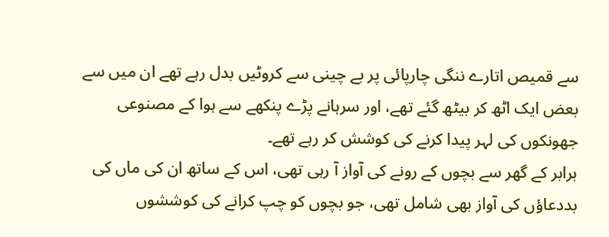سے قمیص اتارے ننگی چارپائی پر بے چینی سے کروٹیں بدل رہے تھے ان میں سے بعض ایک اٹھ کر بیٹھ گئے تھے، اور سرہانے پڑے پنکھے سے ہوا کے مصنوعی جھونکوں کی لہر پیدا کرنے کی کوشش کر رہے تھے۔
برابر کے گھر سے بچوں کے رونے کی آواز آ رہی تھی، اس کے ساتھ ان کی ماں کی بددعاؤں کی آواز بھی شامل تھی، جو بچوں کو چپ کرانے کی کوششوں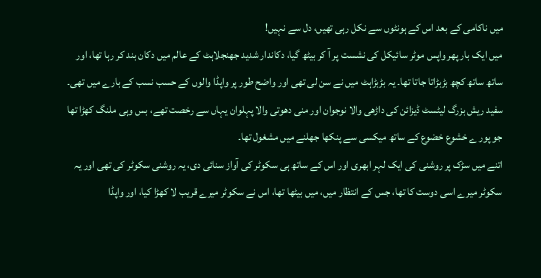میں ناکامی کے بعد اس کے ہونٹوں سے نکل رہی تھیں، دل سے نہیں!
میں ایک بار پھر واپس موٹر سائیکل کی نشست پر آ کر بیٹھ گیا، دکاندار شدید جھنجلاہٹ کے عالم میں دکان بند کر رہا تھا، اور ساتھ ساتھ کچھ بڑبڑاتا جاتا تھا۔ یہ بڑبڑاہٹ میں نے سن لی تھی اور واضح طور پر واپڈا والوں کے حسب نسب کے بارے میں تھی۔ سفید ریش بزرگ لیٹسٹ ڈیزائن کی داڑھی والا نوجوان اور منی دھوتی والا پہلوان یہاں سے رخصت تھے، بس وہی ملنگ کھڑا تھا جو پور ے خشوع خضوع کے ساتھ میکسی سے پنکھا جھلنے میں مشغول تھا۔
اتنے میں سڑک پر روشنی کی ایک لہر ابھری اور اس کے ساتھ ہی سکوٹر کی آواز سنائی دی، یہ روشنی سکوٹر کی تھی اور یہ سکوٹر میرے اسی دوست کا تھا، جس کے انتظار میں، میں بیٹھا تھا، اس نے سکوٹر میرے قریب لا کھڑا کیا، اور واپڈا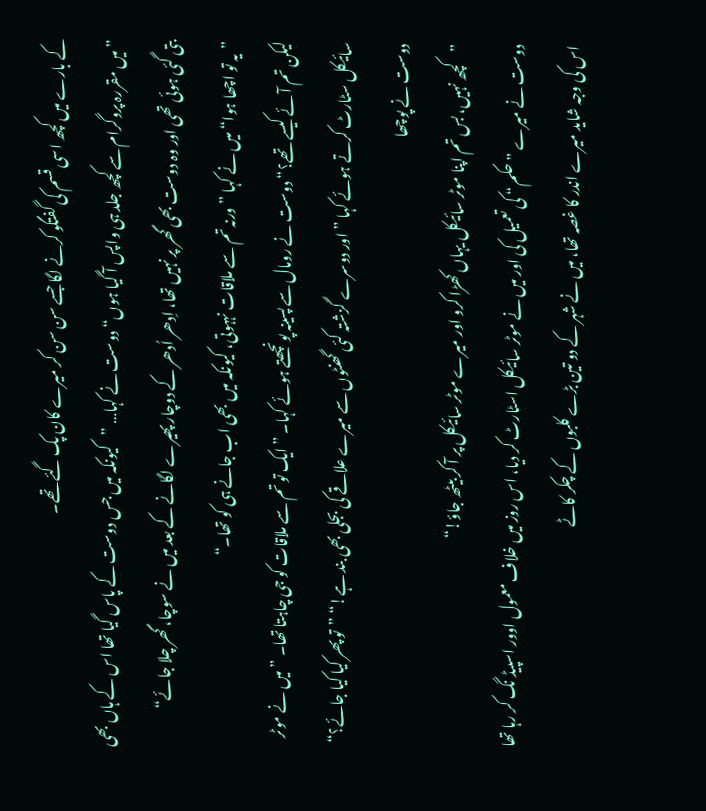کے بارے میں کچھ اسی قسم کی گفتگو کرنے لگا جسے سن سن کر میرے کان پک گئے تھے۔
”میں مقررہ پروگرام سے کچھ جلد ہی واپس آ گیا ہوں“ دوست نے کہا… ”کیونکہ میں جس دوست کے پاس گیا تھا اس کے ہاں بھی بتی گئی ہوئی تھی اور وہ دوست بھی گھر پر نہیں تھا، اِدھر اُدھر کے دوچار پھیرے لگانے کے بعد میں نے سوچا، گھر چلا جائے“
”یہ تو اچھا ہوا“ میں نے کہا ”ورنہ تم سے ملاقات نہہوتی، کیونکہ میں بھی اب جانے ہی کو تھا۔“
لیکن تم آئے کیسے تھے؟“ دوست نے رومال سے پسینہ پونچھتے ہوئے کہا۔ ”ایک تو تم سے ملاقات کو جی چاہتا تھا۔ ”میں نے موٹر سائیکل سٹارٹ کرتے ہوئے کہا ”اور دوسرے گزشتہ کئی گھنٹوں سے میرے علاقے کی بجلی بھی بند ہے!“ ”تو پھر کیا کیا جائے؟“ دوست نے پوچھا
”کچھ نہیں، بس تم اپنا موٹر سائیکل یہاں کھڑا کرو اور میرے موٹر سائیکل پر آ کر بیٹھ جاؤ!“
دوست نے میرے ”حکم“ کی تعمیل کی اور میں نے موٹر سائیکل اسٹارٹ کر دیا، اس روز میں خلاف معمول اوور اسپیڈ نگ کر رہا تھا اس کی وجہ شاید میرے اندر کا غصہ تھا، میں نے شہر کے دو تین بڑے کلبوں کے چکر کاٹے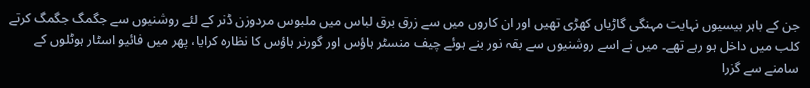جن کے باہر بیسیوں نہایت مہنگی گاڑیاں کھڑی تھیں اور ان کاروں میں سے زرق برق لباس میں ملبوس مردوزن ڈنر کے لئے روشنیوں سے جگمگ جگمگ کرتے کلب میں داخل ہو رہے تھے۔ میں نے اسے روشنیوں سے بقہ نور بنے ہوئے چیف منسٹر ہاؤس اور گورنر ہاؤس کا نظارہ کرایا، پھر میں فائیو اسٹار ہوٹلوں کے سامنے سے گزرا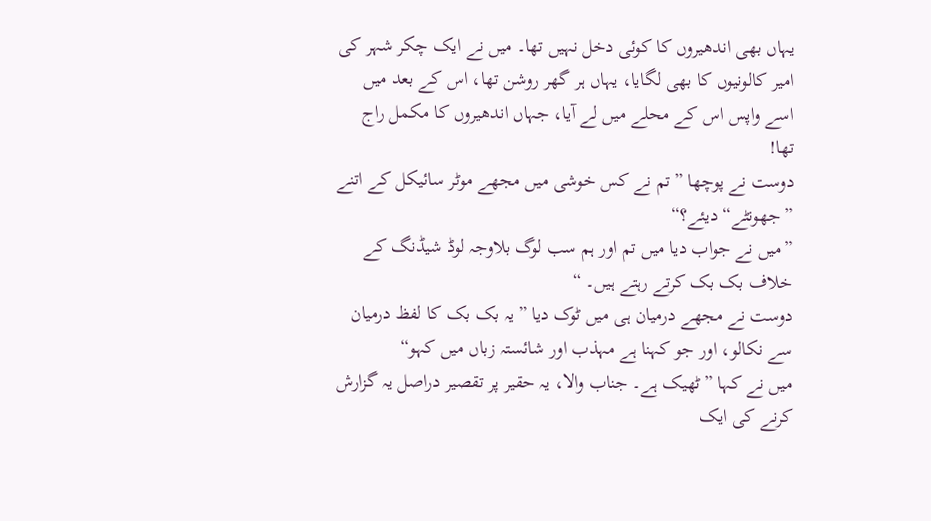یہاں بھی اندھیروں کا کوئی دخل نہیں تھا۔ میں نے ایک چکر شہر کی امیر کالونیوں کا بھی لگایا، یہاں ہر گھر روشن تھا، اس کے بعد میں اسے واپس اس کے محلے میں لے آیا، جہاں اندھیروں کا مکمل راج تھا!
دوست نے پوچھا ”تم نے کس خوشی میں مجھے موٹر سائیکل کے اتنے ”جھونٹے“ دیئے؟“
”میں نے جواب دیا میں تم اور ہم سب لوگ بلاوجہ لوڈ شیڈنگ کے خلاف بک بک کرتے رہتے ہیں۔ “
دوست نے مجھے درمیان ہی میں ٹوک دیا ”یہ بک بک کا لفظ درمیان سے نکالو، اور جو کہنا ہے مہذب اور شائستہ زباں میں کہو“
میں نے کہا ”ٹھیک ہے۔ جناب والا، یہ حقیر پر تقصیر دراصل یہ گزارش کرنے کی ایک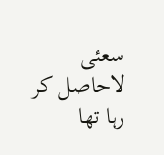سعئی لاحاصل کر رہا تھا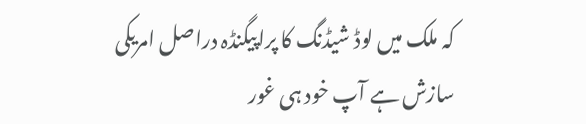کہ ملک میں لوڈ شیڈنگ کا پراپیگنڈہ دراصل امریکی سازش ہے آپ خود ہی غور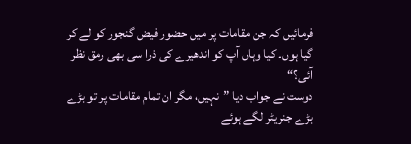فرمائیں کہ جن مقامات پر میں حضور فیض گنجور کو لے کر گیا ہوں۔ کیا وہاں آپ کو اندھیرے کی ذرا سی بھی رمق نظر آئی؟“
دوست نے جواب دیا ”نہیں، مگر ان تمام مقامات پر تو بڑے بڑے جنریٹر لگے ہوئے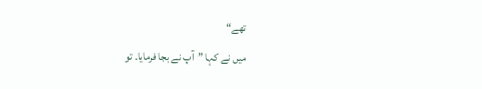تھے“
میں نے کہا ”آپ نے بجا فرمایا۔ تو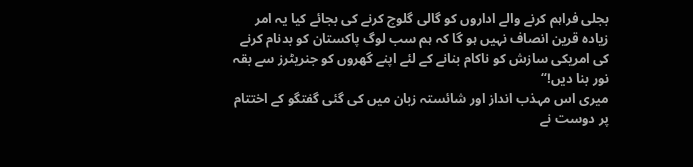بجلی فراہم کرنے والے اداروں کو گالی گلوچ کرنے کی بجائے کیا یہ امر زیادہ قرین انصاف نہیں ہو گا کہ ہم سب لوگ پاکستان کو بدنام کرنے کی امریکی سازش کو ناکام بنانے کے لئے اپنے گھروں کو جنریٹرز سے بقہ نور بنا دیں!“
میری اس مہذب انداز اور شائستہ زبان میں کی گئی گفتگو کے اختتام پر دوست نے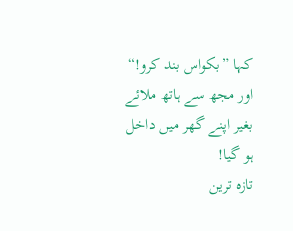کہا ”بکواس بند کرو!“ اور مجھ سے ہاتھ ملائے بغیر اپنے گھر میں داخل ہو گیا!
تازہ ترین